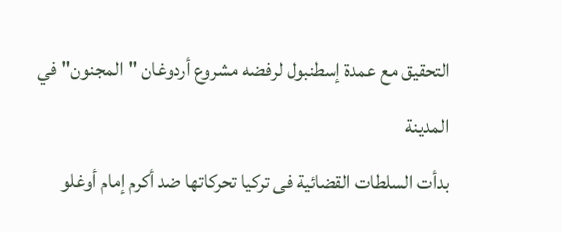التحقيق مع عمدة إسطنبول لرفضه مشروع أردوغان "المجنون" في المدينة
بدأت السلطات القضائية فى تركيا تحركاتها ضد أكرم إمام أوغلو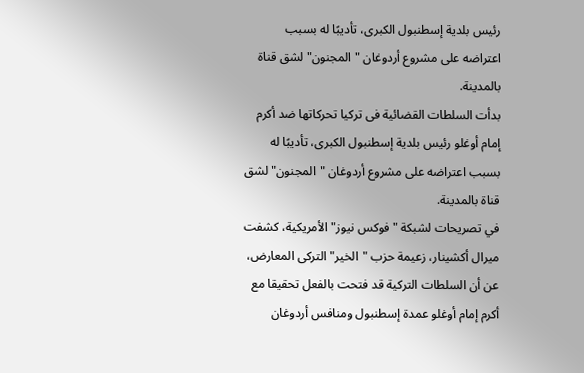رئيس بلدية إسطنبول الكبرى، تأديبًا له بسبب اعتراضه على مشروع أردوغان "المجنون" لشق قناة بالمدينة.
بدأت السلطات القضائية فى تركيا تحركاتها ضد أكرم إمام أوغلو رئيس بلدية إسطنبول الكبرى، تأديبًا له بسبب اعتراضه على مشروع أردوغان "المجنون" لشق قناة بالمدينة.
في تصريحات لشبكة "فوكس نيوز" الأمريكية، كشفت ميرال أكشينار، زعيمة حزب "الخير" التركى المعارض، عن أن السلطات التركية قد فتحت بالفعل تحقيقا مع أكرم إمام أوغلو عمدة إسطنبول ومنافس أردوغان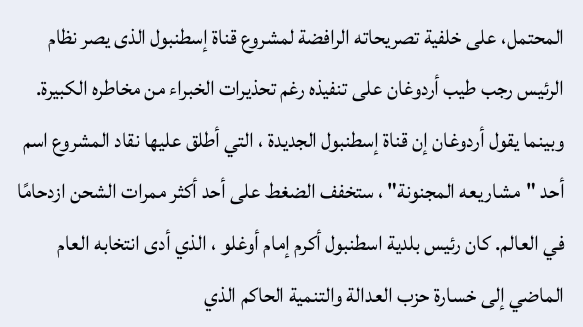المحتمل، على خلفية تصريحاته الرافضة لمشروع قناة إسطنبول الذى يصر نظام الرئيس رجب طيب أردوغان على تنفيذه رغم تحذيرات الخبراء من مخاطره الكبيرة.
وبينما يقول أردوغان إن قناة إسطنبول الجديدة ، التي أطلق عليها نقاد المشروع اسم أحد "مشاريعه المجنونة" ، ستخفف الضغط على أحد أكثر ممرات الشحن ازدحامًا في العالم. كان رئيس بلدية اسطنبول أكرم إمام أوغلو ، الذي أدى انتخابه العام الماضي إلى خسارة حزب العدالة والتنمية الحاكم الذي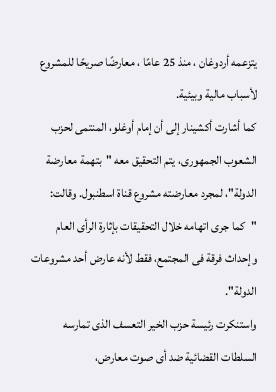يتزعمه أردوغان ، منذ 25 عامًا ، معارضًا صريحًا للمشروع لأسباب مالية وبيئية.
كما أشارت أكشينار إلى أن إمام أوغلو، المنتمى لحزب الشعوب الجمهورى، يتم التحقيق معه "بتهمة معارضة الدولة"، لمجرد معارضته مشروع قناة اسطنبول. وقالت: "كما جرى اتهامه خلال التحقيقات بإثارة الرأى العام وإحداث فرقة فى المجتمع، فقط لأنه عارض أحد مشروعات الدولة".
واستنكرت رئيسة حزب الخير التعسف الذى تمارسه السلطات القضائية ضد أى صوت معارض،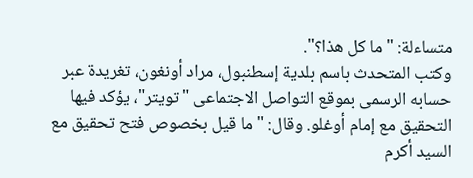متساءلة: "ما كل هذا؟".
وكتب المتحدث باسم بلدية إسطنبول، مراد أونغون، تغريدة عبر حسابه الرسمى بموقع التواصل الاجتماعى "تويتر"، يؤكد فيها التحقيق مع إمام أوغلو. وقال: "ما قيل بخصوص فتح تحقيق مع السيد أكرم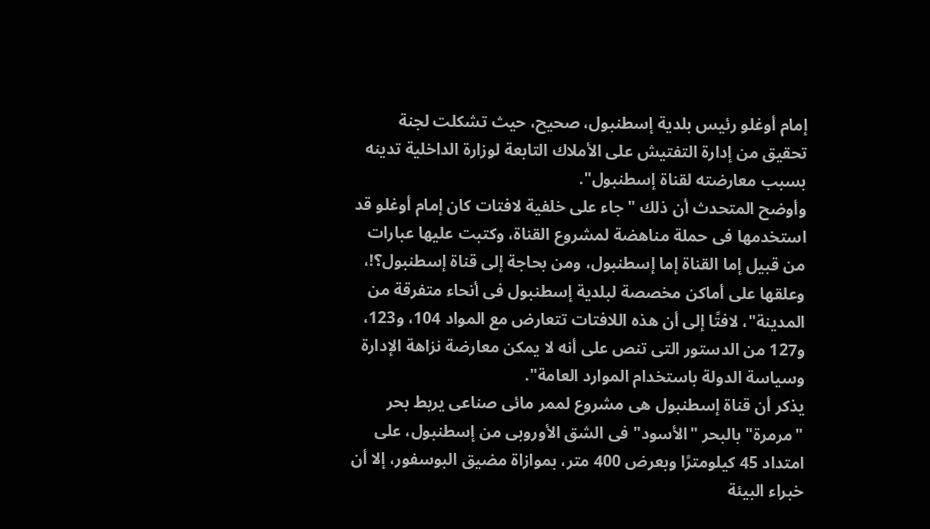إمام أوغلو رئيس بلدية إسطنبول، صحيح، حيث تشكلت لجنة تحقيق من إدارة التفتيش على الأملاك التابعة لوزارة الداخلية تدينه بسبب معارضته لقناة إسطنبول".
وأوضح المتحدث أن ذلك "جاء على خلفية لافتات كان إمام أوغلو قد استخدمها فى حملة مناهضة لمشروع القناة، وكتبت عليها عبارات من قبيل إما القناة إما إسطنبول، ومن بحاجة إلى قناة إسطنبول؟!، وعلقها على أماكن مخصصة لبلدية إسطنبول فى أنحاء متفرقة من المدينة"، لافتًا إلى أن هذه اللافتات تتعارض مع المواد 104، و123، و127 من الدستور التى تنص على أنه لا يمكن معارضة نزاهة الإدارة وسياسة الدولة باستخدام الموارد العامة".
يذكر أن قناة إسطنبول هى مشروع لممر مائى صناعى يربط بحر "مرمرة" بالبحر "الأسود" فى الشق الأوروبى من إسطنبول، على امتداد 45 كيلومترًا وبعرض 400 متر، بموازاة مضيق البوسفور، إلا أن خبراء البيئة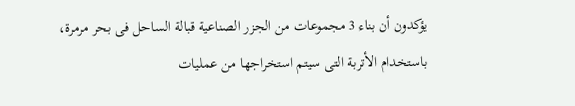يؤكدون أن بناء 3 مجموعات من الجزر الصناعية قبالة الساحل فى بحر مرمرة، باستخدام الأتربة التى سيتم استخراجها من عمليات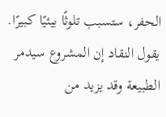الحفر، ستسبب تلوثًا بيئيًا كبيرًا.
يقول النقاد إن المشروع سيدمر الطبيعة وقد يزيد من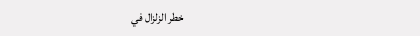خطر الزلزال في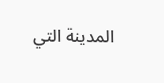المدينة التي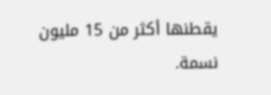يقطنها أكثر من 15 مليون نسمة.